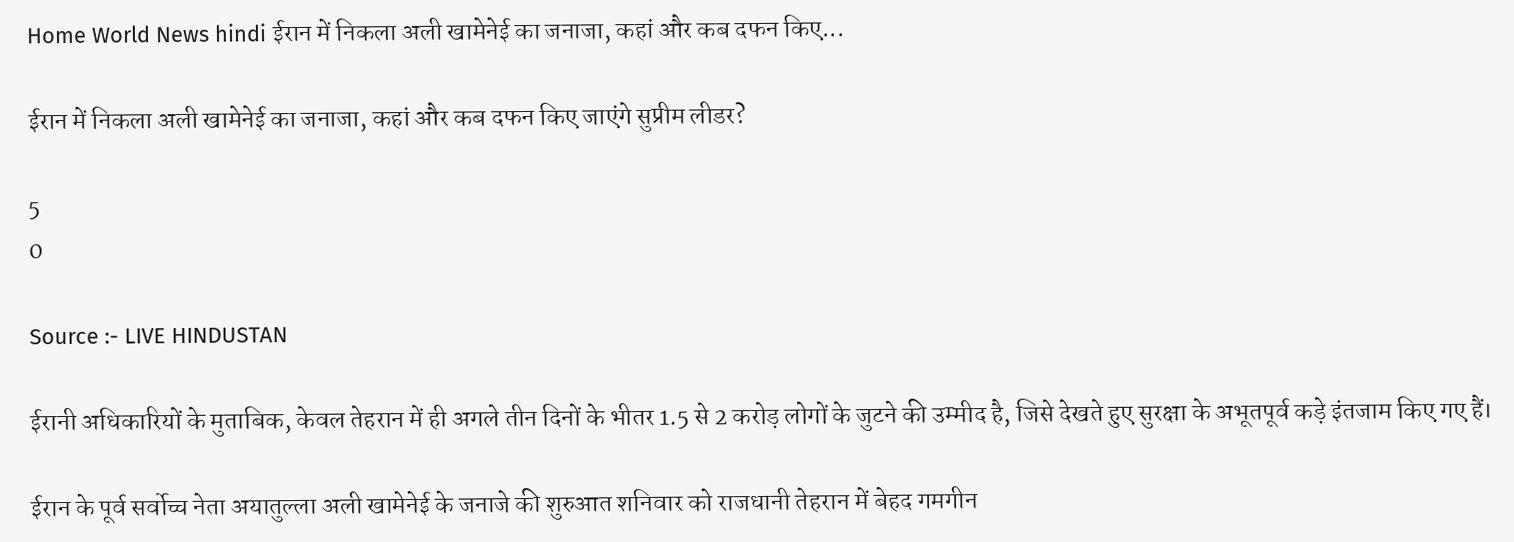Home World News hindi ईरान में निकला अली खामेनेई का जनाजा, कहां और कब दफन किए...

ईरान में निकला अली खामेनेई का जनाजा, कहां और कब दफन किए जाएंगे सुप्रीम लीडर?

5
0

Source :- LIVE HINDUSTAN

ईरानी अधिकारियों के मुताबिक, केवल तेहरान में ही अगले तीन दिनों के भीतर 1.5 से 2 करोड़ लोगों के जुटने की उम्मीद है, जिसे देखते हुए सुरक्षा के अभूतपूर्व कड़े इंतजाम किए गए हैं।

ईरान के पूर्व सर्वोच्च नेता अयातुल्ला अली खामेनेई के जनाजे की शुरुआत शनिवार को राजधानी तेहरान में बेहद गमगीन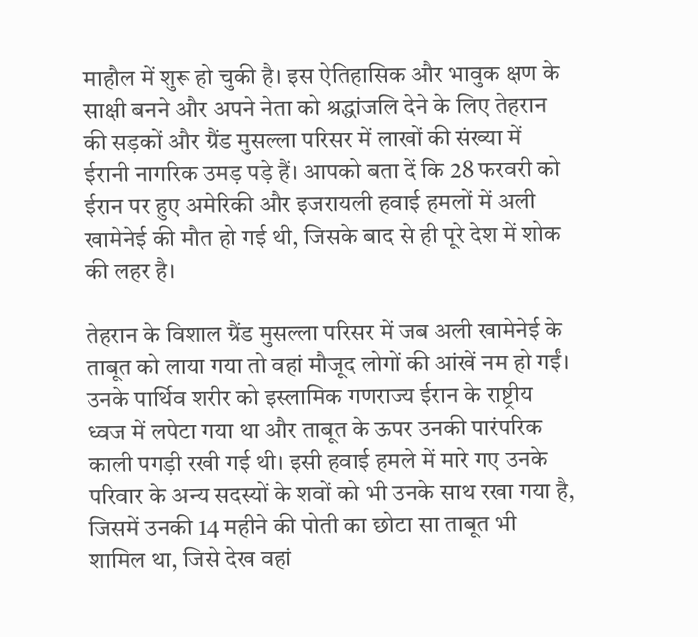माहौल में शुरू हो चुकी है। इस ऐतिहासिक और भावुक क्षण के साक्षी बनने और अपने नेता को श्रद्धांजलि देने के लिए तेहरान की सड़कों और ग्रैंड मुसल्ला परिसर में लाखों की संख्या में ईरानी नागरिक उमड़ पड़े हैं। आपको बता दें कि 28 फरवरी को ईरान पर हुए अमेरिकी और इजरायली हवाई हमलों में अली खामेनेई की मौत हो गई थी, जिसके बाद से ही पूरे देश में शोक की लहर है।

तेहरान के विशाल ग्रैंड मुसल्ला परिसर में जब अली खामेनेई के ताबूत को लाया गया तो वहां मौजूद लोगों की आंखें नम हो गईं। उनके पार्थिव शरीर को इस्लामिक गणराज्य ईरान के राष्ट्रीय ध्वज में लपेटा गया था और ताबूत के ऊपर उनकी पारंपरिक काली पगड़ी रखी गई थी। इसी हवाई हमले में मारे गए उनके परिवार के अन्य सदस्यों के शवों को भी उनके साथ रखा गया है, जिसमें उनकी 14 महीने की पोती का छोटा सा ताबूत भी शामिल था, जिसे देख वहां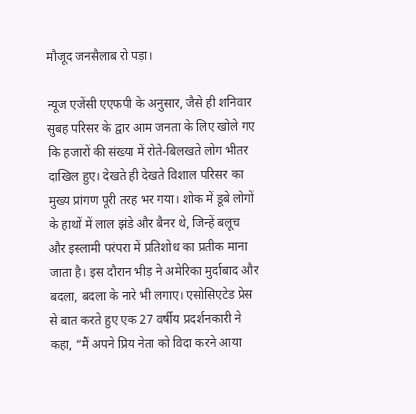मौजूद जनसैलाब रो पड़ा।

न्यूज एजेंसी एएफपी के अनुसार, जैसे ही शनिवार सुबह परिसर के द्वार आम जनता के लिए खोले गए कि हजारों की संख्या में रोते-बिलखते लोग भीतर दाखिल हुए। देखते ही देखते विशाल परिसर का मुख्य प्रांगण पूरी तरह भर गया। शोक में डूबे लोगों के हाथों में लाल झंडे और बैनर थे, जिन्हें बलूच और इस्लामी परंपरा में प्रतिशोध का प्रतीक माना जाता है। इस दौरान भीड़ ने अमेरिका मुर्दाबाद और बदला, बदला के नारे भी लगाए। एसोसिएटेड प्रेस से बात करते हुए एक 27 वर्षीय प्रदर्शनकारी ने कहा, “मैं अपने प्रिय नेता को विदा करने आया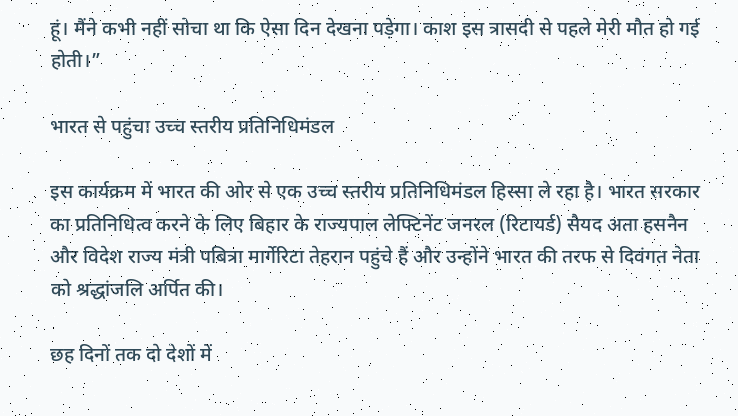हूं। मैंने कभी नहीं सोचा था कि ऐसा दिन देखना पड़ेगा। काश इस त्रासदी से पहले मेरी मौत हो गई होती।”

भारत से पहुंचा उच्च स्तरीय प्रतिनिधिमंडल

इस कार्यक्रम में भारत की ओर से एक उच्च स्तरीय प्रतिनिधिमंडल हिस्सा ले रहा है। भारत सरकार का प्रतिनिधित्व करने के लिए बिहार के राज्यपाल लेफ्टिनेंट जनरल (रिटायर्ड) सैयद अता हसनैन और विदेश राज्य मंत्री पबित्रा मार्गेरिटा तेहरान पहुंचे हैं और उन्होंने भारत की तरफ से दिवंगत नेता को श्रद्धांजलि अर्पित की।

छह दिनों तक दो देशों में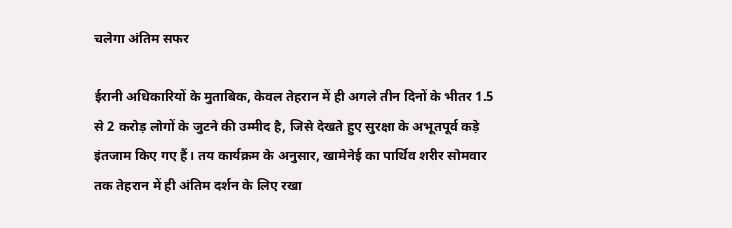चलेगा अंतिम सफर

ईरानी अधिकारियों के मुताबिक, केवल तेहरान में ही अगले तीन दिनों के भीतर 1.5 से 2 करोड़ लोगों के जुटने की उम्मीद है, जिसे देखते हुए सुरक्षा के अभूतपूर्व कड़े इंतजाम किए गए हैं। तय कार्यक्रम के अनुसार, खामेनेई का पार्थिव शरीर सोमवार तक तेहरान में ही अंतिम दर्शन के लिए रखा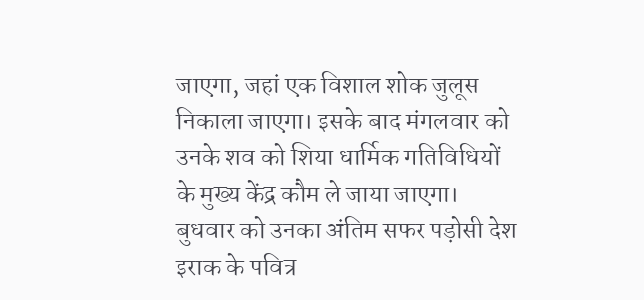जाएगा, जहां एक विशाल शोक जुलूस निकाला जाएगा। इसके बाद मंगलवार को उनके शव को शिया धार्मिक गतिविधियों के मुख्य केंद्र कौम ले जाया जाएगा। बुधवार को उनका अंतिम सफर पड़ोसी देश इराक के पवित्र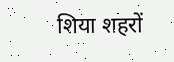शिया शहरों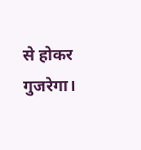से होकर गुजरेगा।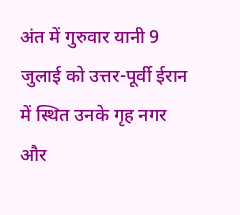अंत में गुरुवार यानी 9 जुलाई को उत्तर-पूर्वी ईरान में स्थित उनके गृह नगर और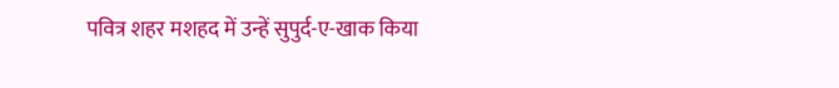पवित्र शहर मशहद में उन्हें सुपुर्द-ए-खाक किया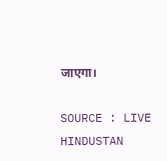जाएगा।

SOURCE : LIVE HINDUSTAN